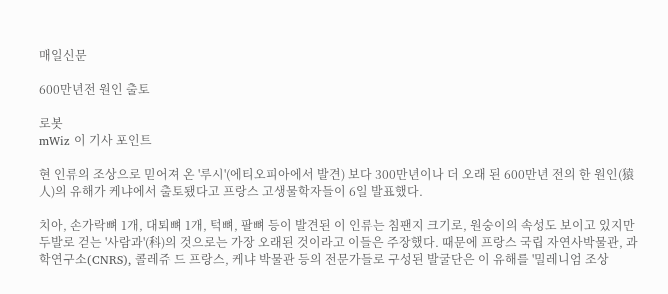매일신문

600만년전 원인 출토

로봇
mWiz 이 기사 포인트

현 인류의 조상으로 믿어져 온 '루시'(에티오피아에서 발견) 보다 300만년이나 더 오래 된 600만년 전의 한 원인(猿人)의 유해가 케냐에서 출토됐다고 프랑스 고생물학자들이 6일 발표했다.

치아, 손가락뼈 1개, 대퇴뼈 1개, 턱뼈, 팔뼈 등이 발견된 이 인류는 침팬지 크기로, 원숭이의 속성도 보이고 있지만 두발로 걷는 '사람과'(科)의 것으로는 가장 오래된 것이라고 이들은 주장했다. 때문에 프랑스 국립 자연사박물관, 과학연구소(CNRS), 콜레쥬 드 프랑스, 케냐 박물관 등의 전문가들로 구성된 발굴단은 이 유해를 '밀레니엄 조상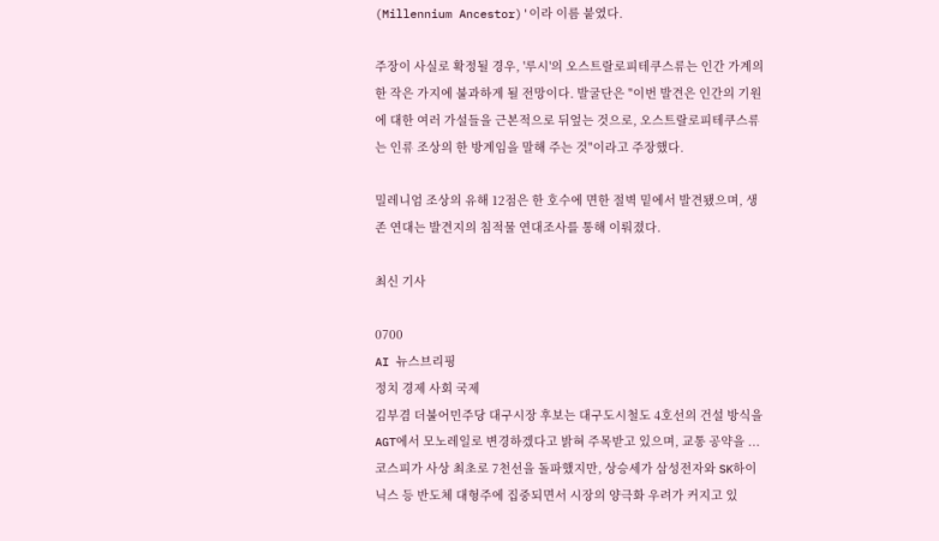(Millennium Ancestor)'이라 이름 붙였다.

주장이 사실로 확정될 경우, '루시'의 오스트랄로피테쿠스류는 인간 가계의 한 작은 가지에 불과하게 될 전망이다. 발굴단은 "이번 발견은 인간의 기원에 대한 여러 가설들을 근본적으로 뒤엎는 것으로, 오스트랄로피테쿠스류는 인류 조상의 한 방계임을 말해 주는 것"이라고 주장했다.

밀레니엄 조상의 유해 12점은 한 호수에 면한 절벽 밑에서 발견됐으며, 생존 연대는 발견지의 침적물 연대조사를 통해 이뤄졌다.

최신 기사

0700
AI 뉴스브리핑
정치 경제 사회 국제
김부겸 더불어민주당 대구시장 후보는 대구도시철도 4호선의 건설 방식을 AGT에서 모노레일로 변경하겠다고 밝혀 주목받고 있으며, 교통 공약을 ...
코스피가 사상 최초로 7천선을 돌파했지만, 상승세가 삼성전자와 SK하이닉스 등 반도체 대형주에 집중되면서 시장의 양극화 우려가 커지고 있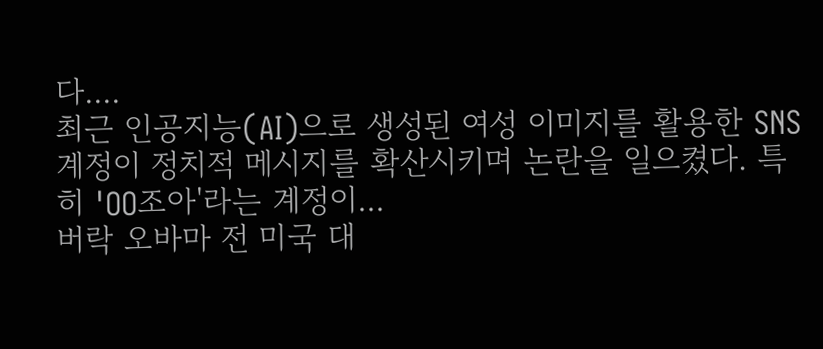다....
최근 인공지능(AI)으로 생성된 여성 이미지를 활용한 SNS 계정이 정치적 메시지를 확산시키며 논란을 일으켰다. 특히 'OO조아'라는 계정이...
버락 오바마 전 미국 대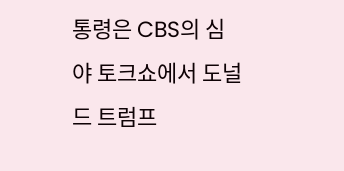통령은 CBS의 심야 토크쇼에서 도널드 트럼프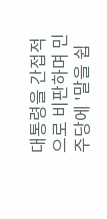대통령을 간접적으로 비판하며 민주당에 '말을 쉽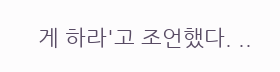게 하라'고 조언했다. ..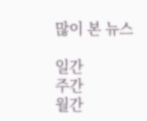많이 본 뉴스

일간
주간
월간